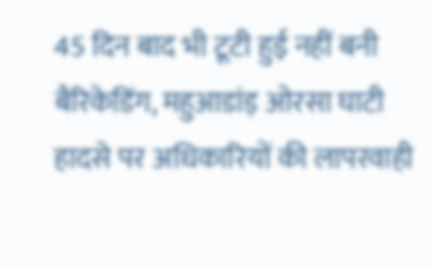45 दिन बाद भी टूटी हुई नहीं बनी बैरिकेडिंग, महुआडांड़ ओरसा घाटी हादसे पर अधिकारियों की लापरवाही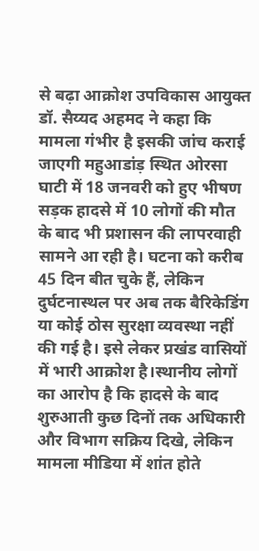से बढ़ा आक्रोश उपविकास आयुक्त डॉ. सैय्यद अहमद ने कहा कि मामला गंभीर है इसकी जांच कराई जाएगी महुआडांड़ स्थित ओरसा घाटी में 18 जनवरी को हुए भीषण सड़क हादसे में 10 लोगों की मौत के बाद भी प्रशासन की लापरवाही सामने आ रही है। घटना को करीब 45 दिन बीत चुके हैं, लेकिन दुर्घटनास्थल पर अब तक बैरिकेडिंग या कोई ठोस सुरक्षा व्यवस्था नहीं की गई है। इसे लेकर प्रखंड वासियों में भारी आक्रोश है।स्थानीय लोगों का आरोप है कि हादसे के बाद शुरुआती कुछ दिनों तक अधिकारी और विभाग सक्रिय दिखे, लेकिन मामला मीडिया में शांत होते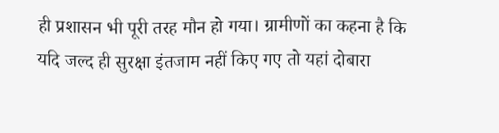ही प्रशासन भी पूरी तरह मौन हो गया। ग्रामीणों का कहना है कि यदि जल्द ही सुरक्षा इंतजाम नहीं किए गए तो यहां दोबारा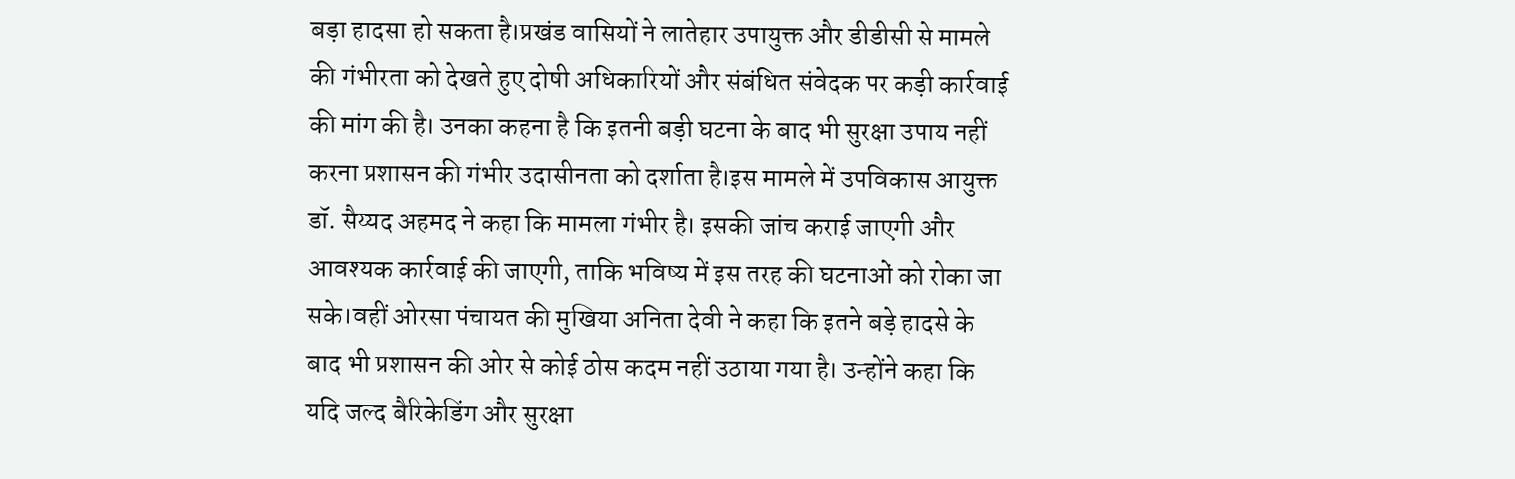बड़ा हादसा हो सकता है।प्रखंड वासियों ने लातेहार उपायुक्त और डीडीसी से मामले की गंभीरता को देखते हुए दोषी अधिकारियों और संबंधित संवेदक पर कड़ी कार्रवाई की मांग की है। उनका कहना है कि इतनी बड़ी घटना के बाद भी सुरक्षा उपाय नहीं करना प्रशासन की गंभीर उदासीनता को दर्शाता है।इस मामले में उपविकास आयुक्त डॉ. सैय्यद अहमद ने कहा कि मामला गंभीर है। इसकी जांच कराई जाएगी और आवश्यक कार्रवाई की जाएगी, ताकि भविष्य में इस तरह की घटनाओं को रोका जा सके।वहीं ओरसा पंचायत की मुखिया अनिता देवी ने कहा कि इतने बड़े हादसे के बाद भी प्रशासन की ओर से कोई ठोस कदम नहीं उठाया गया है। उन्होंने कहा कि यदि जल्द बैरिकेडिंग और सुरक्षा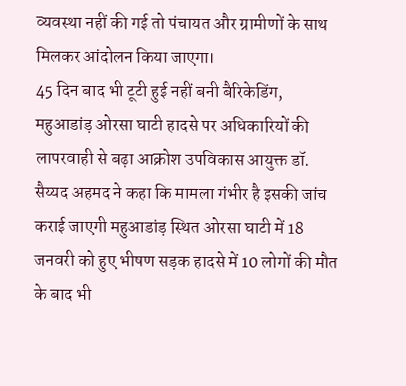व्यवस्था नहीं की गई तो पंचायत और ग्रामीणों के साथ मिलकर आंदोलन किया जाएगा।
45 दिन बाद भी टूटी हुई नहीं बनी बैरिकेडिंग, महुआडांड़ ओरसा घाटी हादसे पर अधिकारियों की लापरवाही से बढ़ा आक्रोश उपविकास आयुक्त डॉ. सैय्यद अहमद ने कहा कि मामला गंभीर है इसकी जांच कराई जाएगी महुआडांड़ स्थित ओरसा घाटी में 18 जनवरी को हुए भीषण सड़क हादसे में 10 लोगों की मौत के बाद भी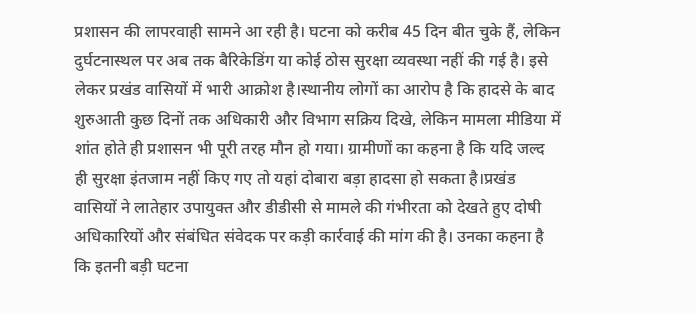प्रशासन की लापरवाही सामने आ रही है। घटना को करीब 45 दिन बीत चुके हैं, लेकिन दुर्घटनास्थल पर अब तक बैरिकेडिंग या कोई ठोस सुरक्षा व्यवस्था नहीं की गई है। इसे लेकर प्रखंड वासियों में भारी आक्रोश है।स्थानीय लोगों का आरोप है कि हादसे के बाद शुरुआती कुछ दिनों तक अधिकारी और विभाग सक्रिय दिखे, लेकिन मामला मीडिया में शांत होते ही प्रशासन भी पूरी तरह मौन हो गया। ग्रामीणों का कहना है कि यदि जल्द ही सुरक्षा इंतजाम नहीं किए गए तो यहां दोबारा बड़ा हादसा हो सकता है।प्रखंड वासियों ने लातेहार उपायुक्त और डीडीसी से मामले की गंभीरता को देखते हुए दोषी अधिकारियों और संबंधित संवेदक पर कड़ी कार्रवाई की मांग की है। उनका कहना है कि इतनी बड़ी घटना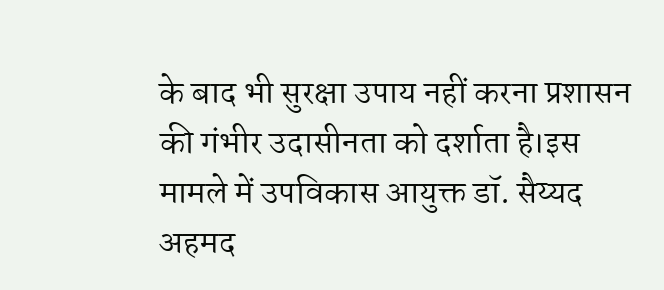के बाद भी सुरक्षा उपाय नहीं करना प्रशासन की गंभीर उदासीनता को दर्शाता है।इस मामले में उपविकास आयुक्त डॉ. सैय्यद अहमद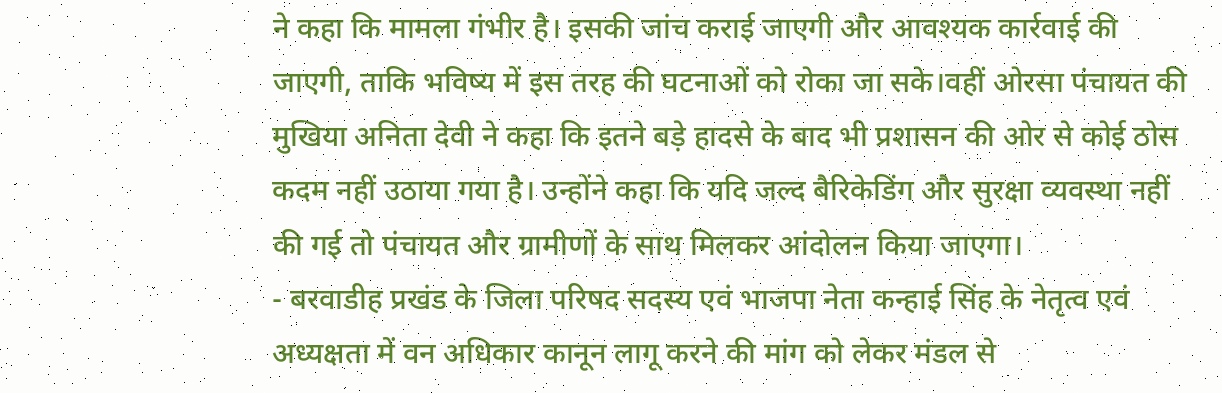ने कहा कि मामला गंभीर है। इसकी जांच कराई जाएगी और आवश्यक कार्रवाई की जाएगी, ताकि भविष्य में इस तरह की घटनाओं को रोका जा सके।वहीं ओरसा पंचायत की मुखिया अनिता देवी ने कहा कि इतने बड़े हादसे के बाद भी प्रशासन की ओर से कोई ठोस कदम नहीं उठाया गया है। उन्होंने कहा कि यदि जल्द बैरिकेडिंग और सुरक्षा व्यवस्था नहीं की गई तो पंचायत और ग्रामीणों के साथ मिलकर आंदोलन किया जाएगा।
- बरवाडीह प्रखंड के जिला परिषद सदस्य एवं भाजपा नेता कन्हाई सिंह के नेतृत्व एवं अध्यक्षता में वन अधिकार कानून लागू करने की मांग को लेकर मंडल से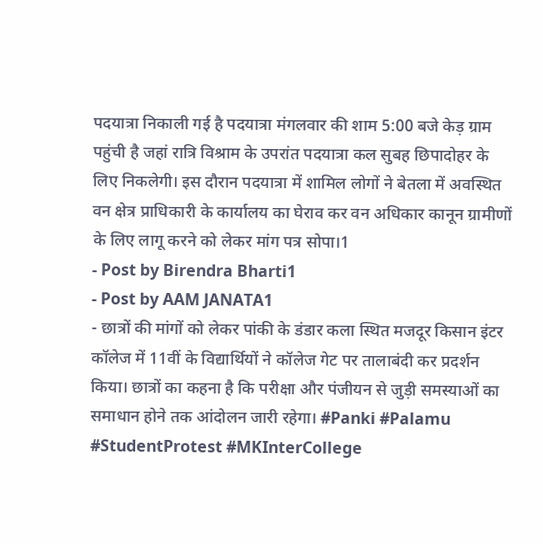पदयात्रा निकाली गई है पदयात्रा मंगलवार की शाम 5:00 बजे केड़ ग्राम पहुंची है जहां रात्रि विश्राम के उपरांत पदयात्रा कल सुबह छिपादोहर के लिए निकलेगी। इस दौरान पदयात्रा में शामिल लोगों ने बेतला में अवस्थित वन क्षेत्र प्राधिकारी के कार्यालय का घेराव कर वन अधिकार कानून ग्रामीणों के लिए लागू करने को लेकर मांग पत्र सोपा।1
- Post by Birendra Bharti1
- Post by AAM JANATA1
- छात्रों की मांगों को लेकर पांकी के डंडार कला स्थित मजदूर किसान इंटर कॉलेज में 11वीं के विद्यार्थियों ने कॉलेज गेट पर तालाबंदी कर प्रदर्शन किया। छात्रों का कहना है कि परीक्षा और पंजीयन से जुड़ी समस्याओं का समाधान होने तक आंदोलन जारी रहेगा। #Panki #Palamu #StudentProtest #MKInterCollege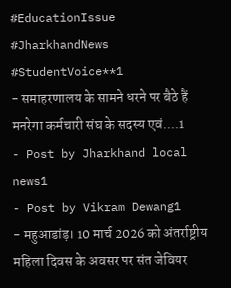#EducationIssue #JharkhandNews #StudentVoice**1
- समाहरणालय के सामने धरने पर बैठे हैं मनरेगा कर्मचारी संघ के सदस्य एवं....1
- Post by Jharkhand local news1
- Post by Vikram Dewang1
- महुआडांड़। 10 मार्च 2026 को अंतर्राष्ट्रीय महिला दिवस के अवसर पर संत जेवियर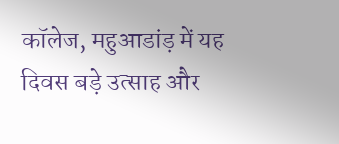कॉलेज, महुआडांड़ में यह दिवस बड़े उत्साह और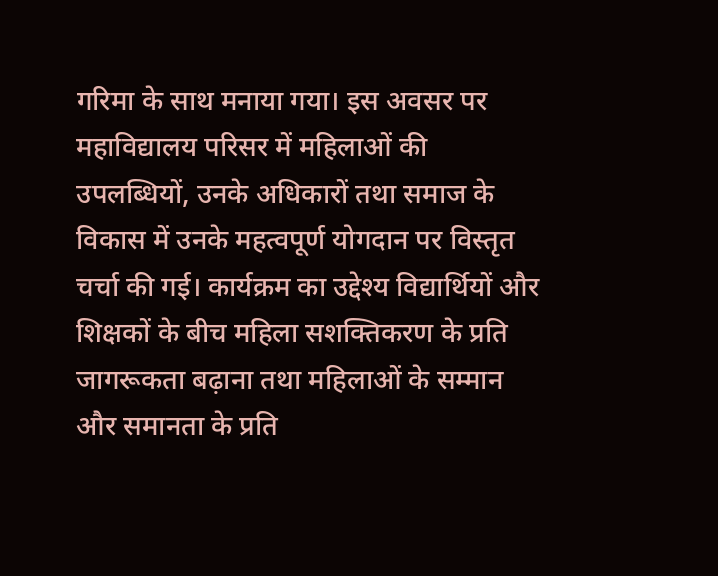गरिमा के साथ मनाया गया। इस अवसर पर महाविद्यालय परिसर में महिलाओं की उपलब्धियों, उनके अधिकारों तथा समाज के विकास में उनके महत्वपूर्ण योगदान पर विस्तृत चर्चा की गई। कार्यक्रम का उद्देश्य विद्यार्थियों और शिक्षकों के बीच महिला सशक्तिकरण के प्रति जागरूकता बढ़ाना तथा महिलाओं के सम्मान और समानता के प्रति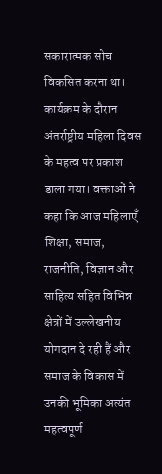सकारात्मक सोच विकसित करना था। कार्यक्रम के दौरान अंतर्राष्ट्रीय महिला दिवस के महत्व पर प्रकाश डाला गया। वक्ताओं ने कहा कि आज महिलाएँ शिक्षा, समाज, राजनीति, विज्ञान और साहित्य सहित विभिन्न क्षेत्रों में उल्लेखनीय योगदान दे रही हैं और समाज के विकास में उनकी भूमिका अत्यंत महत्वपूर्ण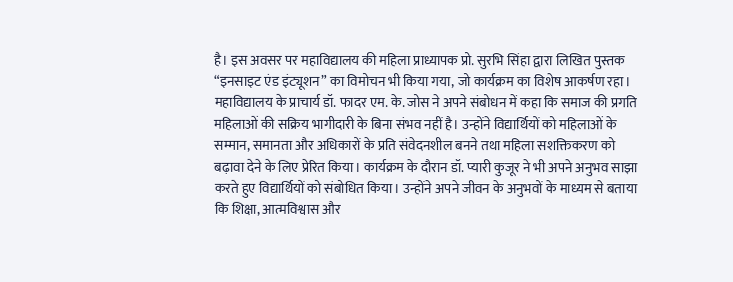है। इस अवसर पर महाविद्यालय की महिला प्राध्यापक प्रो. सुरभि सिंहा द्वारा लिखित पुस्तक “इनसाइट एंड इंट्यूशन” का विमोचन भी किया गया, जो कार्यक्रम का विशेष आकर्षण रहा। महाविद्यालय के प्राचार्य डॉ. फादर एम. के. जोस ने अपने संबोधन में कहा कि समाज की प्रगति महिलाओं की सक्रिय भागीदारी के बिना संभव नहीं है। उन्होंने विद्यार्थियों को महिलाओं के सम्मान, समानता और अधिकारों के प्रति संवेदनशील बनने तथा महिला सशक्तिकरण को बढ़ावा देने के लिए प्रेरित किया। कार्यक्रम के दौरान डॉ. प्यारी कुजूर ने भी अपने अनुभव साझा करते हुए विद्यार्थियों को संबोधित किया। उन्होंने अपने जीवन के अनुभवों के माध्यम से बताया कि शिक्षा, आत्मविश्वास और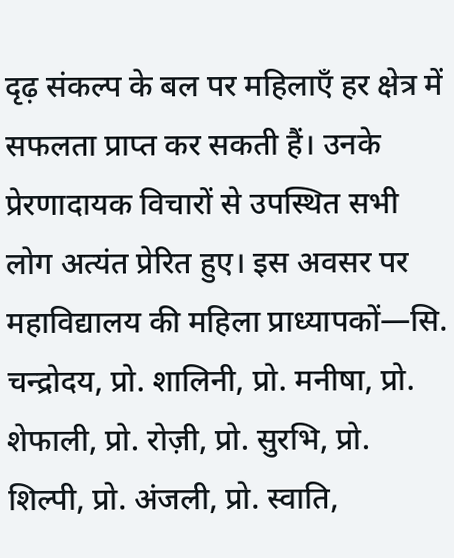दृढ़ संकल्प के बल पर महिलाएँ हर क्षेत्र में सफलता प्राप्त कर सकती हैं। उनके प्रेरणादायक विचारों से उपस्थित सभी लोग अत्यंत प्रेरित हुए। इस अवसर पर महाविद्यालय की महिला प्राध्यापकों—सि. चन्द्रोदय, प्रो. शालिनी, प्रो. मनीषा, प्रो. शेफाली, प्रो. रोज़ी, प्रो. सुरभि, प्रो. शिल्पी, प्रो. अंजली, प्रो. स्वाति,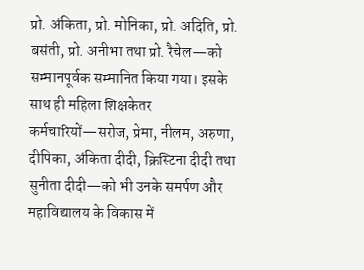प्रो. अंकिता, प्रो. मोनिका, प्रो. अदिति, प्रो. बसंती, प्रो. अनीभा तथा प्रो. रैचेल—को सम्मानपूर्वक सम्मानित किया गया। इसके साथ ही महिला शिक्षकेतर कर्मचारियों—सरोज, प्रेमा, नीलम, अरुणा, दीपिका, अंकिता दीदी, क्रिस्टिना दीदी तथा सुनीता दीदी—को भी उनके समर्पण और महाविद्यालय के विकास में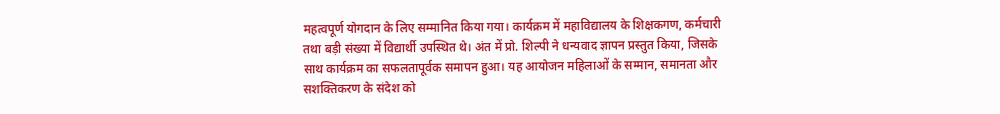महत्वपूर्ण योगदान के लिए सम्मानित किया गया। कार्यक्रम में महाविद्यालय के शिक्षकगण, कर्मचारी तथा बड़ी संख्या में विद्यार्थी उपस्थित थे। अंत में प्रो. शिल्पी ने धन्यवाद ज्ञापन प्रस्तुत किया, जिसके साथ कार्यक्रम का सफलतापूर्वक समापन हुआ। यह आयोजन महिलाओं के सम्मान, समानता और सशक्तिकरण के संदेश को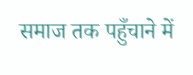समाज तक पहुँचाने में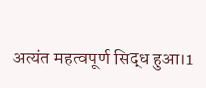अत्यंत महत्वपूर्ण सिद्ध हुआ।1